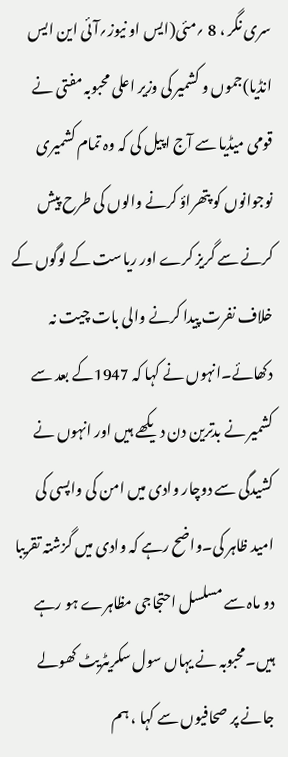سری نگر ، 8 ؍مئی(ایس او نیوز؍آئی این ایس انڈیا)جموں و کشمیر کی وزیر اعلی محبوبہ مفتی نے قومی میڈیا سے آج اپیل کی کہ وہ تمام کشمیری نوجوانوں کو پتھراؤ کرنے والوں کی طرح پیش کرنے سے گریز کرے اور ریاست کے لوگوں کے خلاف نفرت پیدا کرنے والی بات چیت نہ دکھائے۔انہوں نے کہا کہ 1947کے بعد سے کشمیر نے بدترین دن دیکھے ہیں اور انہوں نے کشیدگی سے دوچار وادی میں امن کی واپسی کی امید ظاہر کی۔واضح رہے کہ وادی میں گزشتہ تقریبا دو ماہ سے مسلسل احتجاجی مظاہرے ہو رہے ہیں۔محبوبہ نے یہاں سول سکریٹریٹ کھولے جانے پر صحافیوں سے کہا ، ہم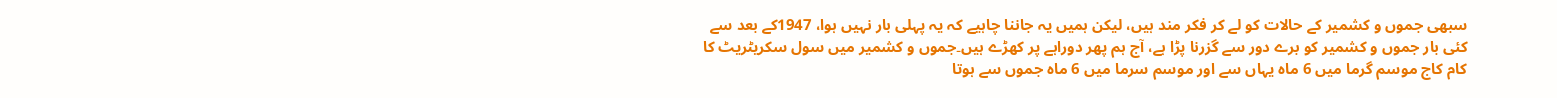سبھی جموں و کشمیر کے حالات کو لے کر فکر مند ہیں، لیکن ہمیں یہ جاننا چاہیے کہ یہ پہلی بار نہیں ہوا، 1947کے بعد سے کئی بار جموں و کشمیر کو برے دور سے گزرنا پڑا ہے، آج ہم پھر دوراہے پر کھڑے ہیں۔جموں و کشمیر میں سول سکریٹریٹ کا کام کاج موسم گرما میں 6 ماہ یہاں سے اور موسم سرما میں 6 ماہ جموں سے ہوتا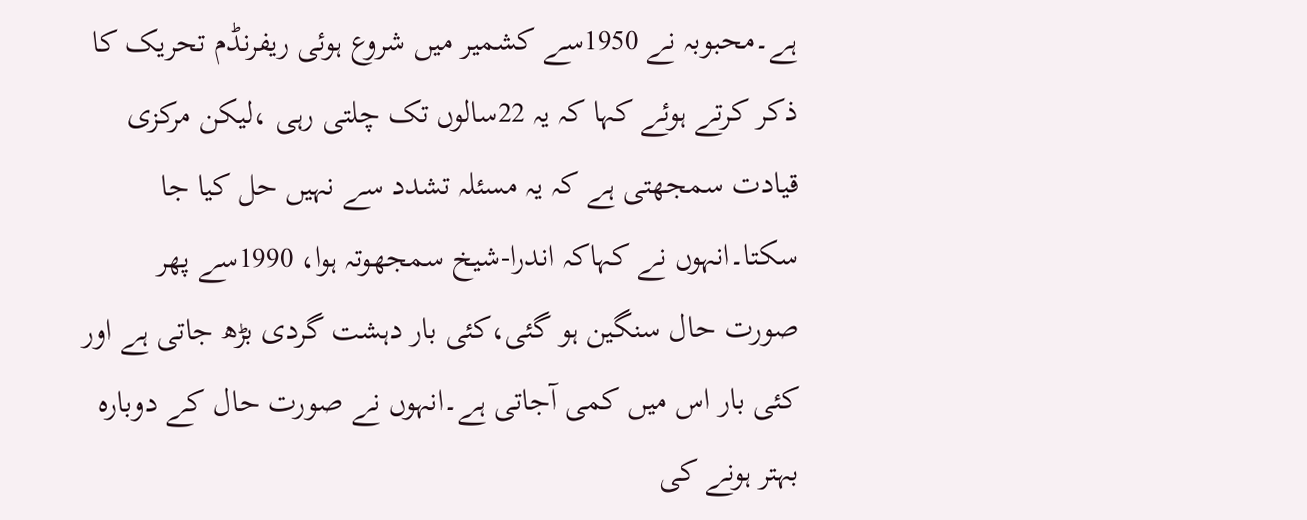ہے۔محبوبہ نے 1950سے کشمیر میں شروع ہوئی ریفرنڈم تحریک کا ذکر کرتے ہوئے کہا کہ یہ 22سالوں تک چلتی رہی ،لیکن مرکزی قیادت سمجھتی ہے کہ یہ مسئلہ تشدد سے نہیں حل کیا جا سکتا۔انہوں نے کہاکہ اندرا-شیخ سمجھوتہ ہوا، 1990سے پھر صورت حال سنگین ہو گئی،کئی بار دہشت گردی بڑھ جاتی ہے اور کئی بار اس میں کمی آجاتی ہے۔انہوں نے صورت حال کے دوبارہ بہتر ہونے کی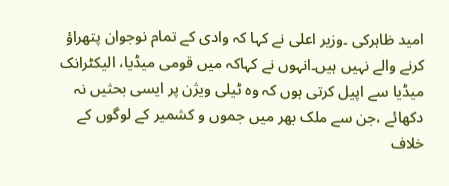امید ظاہرکی ۔وزیر اعلی نے کہا کہ وادی کے تمام نوجوان پتھراؤ کرنے والے نہیں ہیں۔انہوں نے کہاکہ میں قومی میڈیا، الیکٹرانک میڈیا سے اپیل کرتی ہوں کہ وہ ٹیلی ویژن پر ایسی بحثیں نہ دکھائے ،جن سے ملک بھر میں جموں و کشمیر کے لوگوں کے خلاف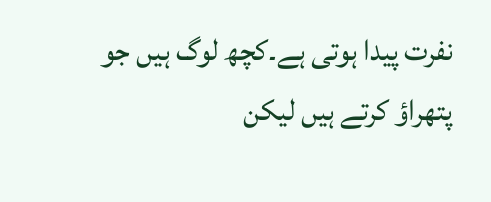نفرت پیدا ہوتی ہے۔کچھ لوگ ہیں جو پتھراؤ کرتے ہیں لیکن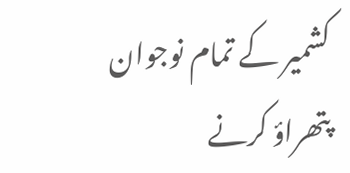کشمیر کے تمام نوجوان پتھراؤ کرنے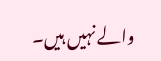والے نہیں ہیں۔